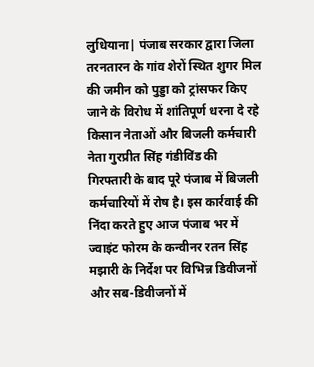लुधियाना| पंजाब सरकार द्वारा जिला तरनतारन के गांव शेरों स्थित शुगर मिल की जमीन को पुड्डा को ट्रांसफर किए जाने के विरोध में शांतिपूर्ण धरना दे रहे किसान नेताओं और बिजली कर्मचारी नेता गुरप्रीत सिंह गंडीविंड की गिरफ्तारी के बाद पूरे पंजाब में बिजली कर्मचारियों में रोष है। इस कार्रवाई की निंदा करते हुए आज पंजाब भर में ज्वाइंट फोरम के कन्वीनर रतन सिंह मझारी के निर्देश पर विभिन्न डिवीजनों और सब-डिवीजनों में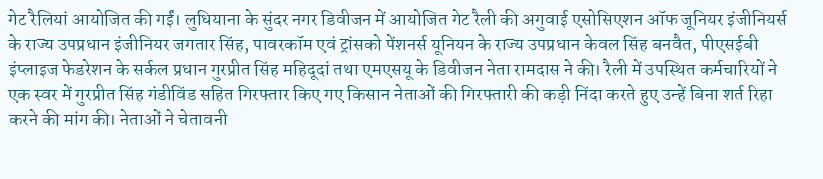गेट रैलियां आयोजित की गईं। लुधियाना के सुंदर नगर डिवीजन में आयोजित गेट रैली की अगुवाई एसोसिएशन ऑफ जूनियर इंजीनियर्स के राज्य उपप्रधान इंजीनियर जगतार सिंह, पावरकॉम एवं ट्रांसको पेंशनर्स यूनियन के राज्य उपप्रधान केवल सिंह बनवैत, पीएसईबी इंप्लाइज फेडरेशन के सर्कल प्रधान गुरप्रीत सिंह महिदूदां तथा एमएसयू के डिवीजन नेता रामदास ने की। रैली में उपस्थित कर्मचारियों ने एक स्वर में गुरप्रीत सिंह गंडीविंड सहित गिरफ्तार किए गए किसान नेताओं की गिरफ्तारी की कड़ी निंदा करते हुए उन्हें बिना शर्त रिहा करने की मांग की। नेताओं ने चेतावनी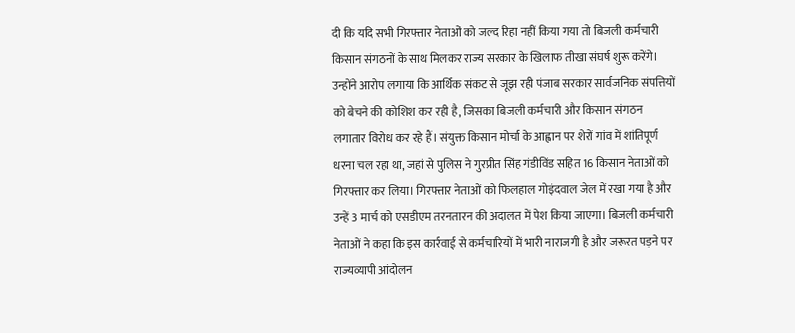दी कि यदि सभी गिरफ्तार नेताओं को जल्द रिहा नहीं किया गया तो बिजली कर्मचारी किसान संगठनों के साथ मिलकर राज्य सरकार के खिलाफ तीखा संघर्ष शुरू करेंगे। उन्होंने आरोप लगाया कि आर्थिक संकट से जूझ रही पंजाब सरकार सार्वजनिक संपत्तियों को बेचने की कोशिश कर रही है, जिसका बिजली कर्मचारी और किसान संगठन लगातार विरोध कर रहे हैं। संयुक्त किसान मोर्चा के आह्वान पर शेरों गांव में शांतिपूर्ण धरना चल रहा था, जहां से पुलिस ने गुरप्रीत सिंह गंडीविंड सहित 16 किसान नेताओं को गिरफ्तार कर लिया। गिरफ्तार नेताओं को फिलहाल गोइंदवाल जेल में रखा गया है और उन्हें 3 मार्च को एसडीएम तरनतारन की अदालत में पेश किया जाएगा। बिजली कर्मचारी नेताओं ने कहा कि इस कार्रवाई से कर्मचारियों में भारी नाराजगी है और जरूरत पड़ने पर राज्यव्यापी आंदोलन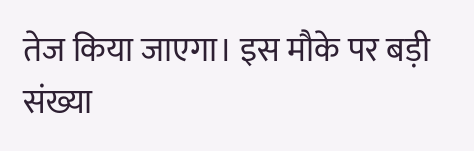तेज किया जाएगा। इस मौके पर बड़ी संख्या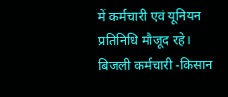में कर्मचारी एवं यूनियन प्रतिनिधि मौजूद रहे। बिजली कर्मचारी -किसान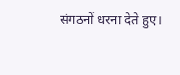संगठनों धरना देते हुए।